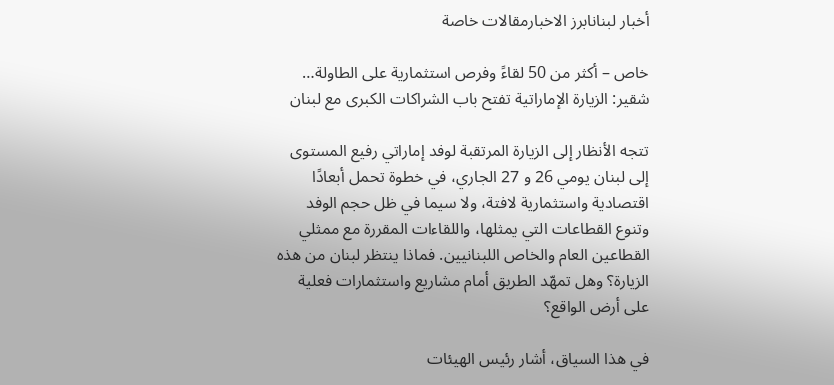أخبار لبنانابرز الاخبارمقالات خاصة

خاص – أكثر من 50 لقاءً وفرص استثمارية على الطاولة… شقير: الزيارة الإماراتية تفتح باب الشراكات الكبرى مع لبنان

تتجه الأنظار إلى الزيارة المرتقبة لوفد إماراتي رفيع المستوى إلى لبنان يومي 26 و 27 الجاري، في خطوة تحمل أبعادًا اقتصادية واستثمارية لافتة، ولا سيما في ظل حجم الوفد وتنوع القطاعات التي يمثلها، واللقاءات المقررة مع ممثلي القطاعين العام والخاص اللبنانيين. فماذا ينتظر لبنان من هذه الزيارة؟ وهل تمهّد الطريق أمام مشاريع واستثمارات فعلية على أرض الواقع؟

في هذا السياق، أشار رئيس الهيئات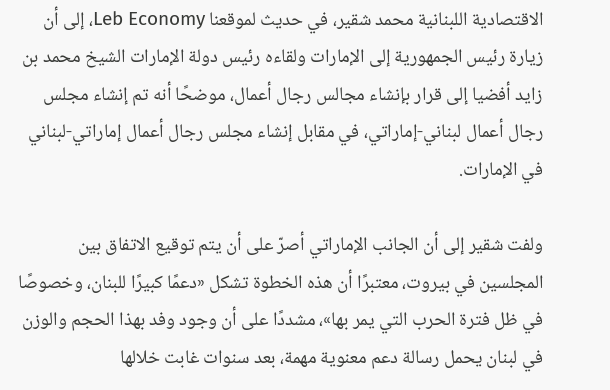الاقتصادية اللبنانية محمد شقير، في حديث لموقعنا Leb Economy، إلى أن زيارة رئيس الجمهورية إلى الإمارات ولقاءه رئيس دولة الإمارات الشيخ محمد بن زايد أفضيا إلى قرار بإنشاء مجالس رجال أعمال، موضحًا أنه تم إنشاء مجلس رجال أعمال لبناني-إماراتي، في مقابل إنشاء مجلس رجال أعمال إماراتي-لبناني في الإمارات.

ولفت شقير إلى أن الجانب الإماراتي أصرّ على أن يتم توقيع الاتفاق بين المجلسين في بيروت، معتبرًا أن هذه الخطوة تشكل «دعمًا كبيرًا للبنان، وخصوصًا في ظل فترة الحرب التي يمر بها»، مشددًا على أن وجود وفد بهذا الحجم والوزن في لبنان يحمل رسالة دعم معنوية مهمة، بعد سنوات غابت خلالها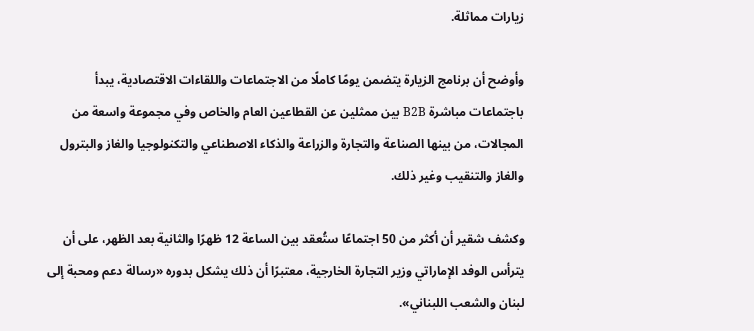زيارات مماثلة.

وأوضح أن برنامج الزيارة يتضمن يومًا كاملًا من الاجتماعات واللقاءات الاقتصادية، يبدأ باجتماعات مباشرة B2B بين ممثلين عن القطاعين العام والخاص وفي مجموعة واسعة من المجالات، من بينها الصناعة والتجارة والزراعة والذكاء الاصطناعي والتكنولوجيا والغاز والبترول والغاز والتنقيب وغير ذلك.

وكشف شقير أن أكثر من 50 اجتماعًا ستُعقد بين الساعة 12 ظهرًا والثانية بعد الظهر، على أن يترأس الوفد الإماراتي وزير التجارة الخارجية، معتبرًا أن ذلك يشكل بدوره «رسالة دعم ومحبة إلى لبنان والشعب اللبناني».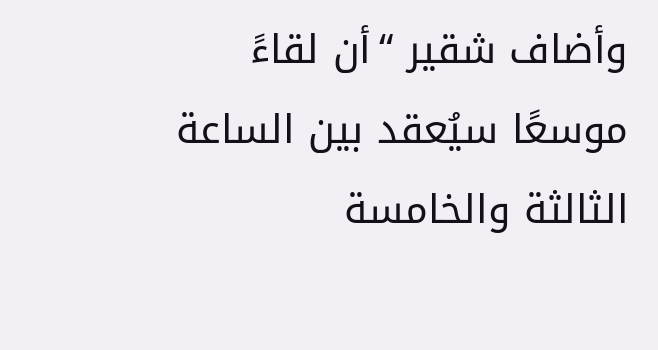وأضاف شقير “أن لقاءً موسعًا سيُعقد بين الساعة الثالثة والخامسة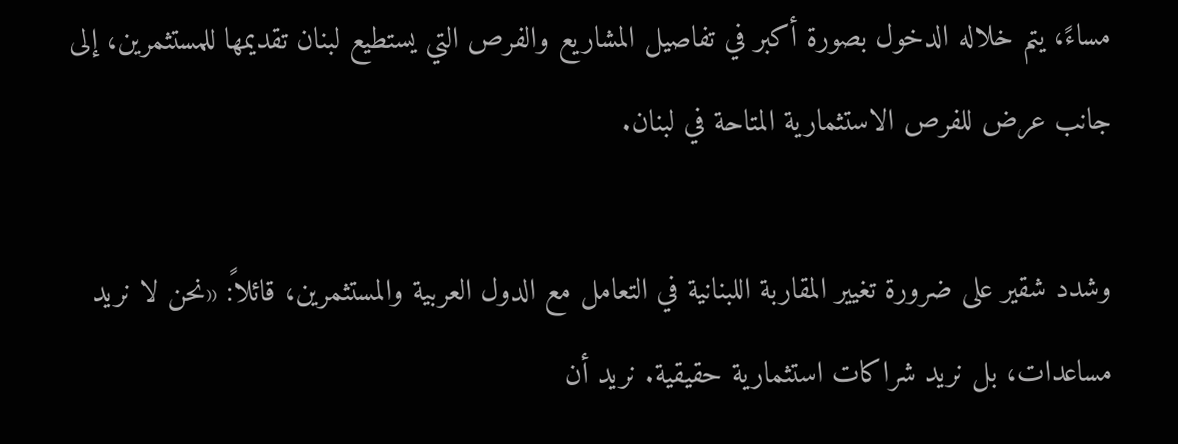مساءً، يتم خلاله الدخول بصورة أكبر في تفاصيل المشاريع والفرص التي يستطيع لبنان تقديمها للمستثمرين، إلى جانب عرض للفرص الاستثمارية المتاحة في لبنان.

وشدد شقير على ضرورة تغيير المقاربة اللبنانية في التعامل مع الدول العربية والمستثمرين، قائلاً: «نحن لا نريد مساعدات، بل نريد شراكات استثمارية حقيقية. نريد أن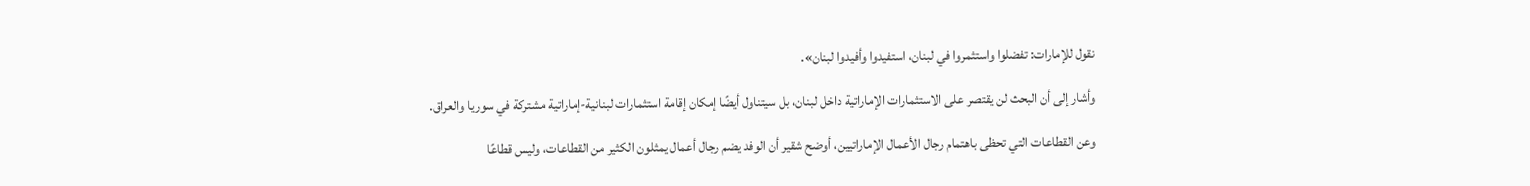نقول للإمارات: تفضلوا واستثمروا في لبنان، استفيدوا وأفيدوا لبنان».

وأشار إلى أن البحث لن يقتصر على الاستثمارات الإماراتية داخل لبنان، بل سيتناول أيضًا إمكان إقامة استثمارات لبنانية-إماراتية مشتركة في سوريا والعراق.

وعن القطاعات التي تحظى باهتمام رجال الأعمال الإماراتيين، أوضح شقير أن الوفد يضم رجال أعمال يمثلون الكثير من القطاعات، وليس قطاعًا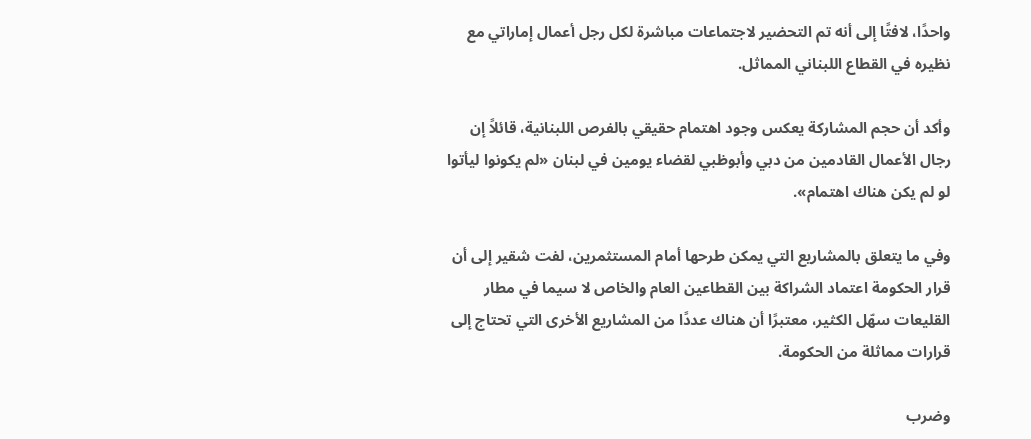واحدًا، لافتًا إلى أنه تم التحضير لاجتماعات مباشرة لكل رجل أعمال إماراتي مع نظيره في القطاع اللبناني المماثل.

وأكد أن حجم المشاركة يعكس وجود اهتمام حقيقي بالفرص اللبنانية، قائلاً إن رجال الأعمال القادمين من دبي وأبوظبي لقضاء يومين في لبنان «لم يكونوا ليأتوا لو لم يكن هناك اهتمام».

وفي ما يتعلق بالمشاريع التي يمكن طرحها أمام المستثمرين، لفت شقير إلى أن قرار الحكومة اعتماد الشراكة بين القطاعين العام والخاص لا سيما في مطار القليعات سهّل الكثير، معتبرًا أن هناك عددًا من المشاريع الأخرى التي تحتاج إلى قرارات مماثلة من الحكومة.

وضرب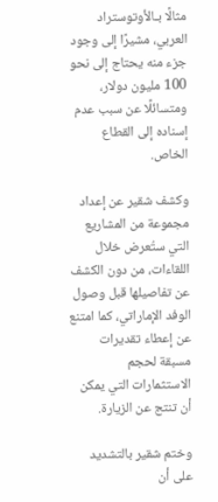مثالًا بـالأوتوستراد العربي، مشيرًا إلى وجود جزء منه يحتاج إلى نحو 100 مليون دولار، ومتسائلًا عن سبب عدم إسناده إلى القطاع الخاص.

وكشف شقير عن إعداد مجموعة من المشاريع التي ستُعرض خلال اللقاءات، من دون الكشف عن تفاصيلها قبل وصول الوفد الإماراتي، كما امتنع عن إعطاء تقديرات مسبقة لحجم الاستثمارات التي يمكن أن تنتج عن الزيارة.

وختم شقير بالتشديد على أن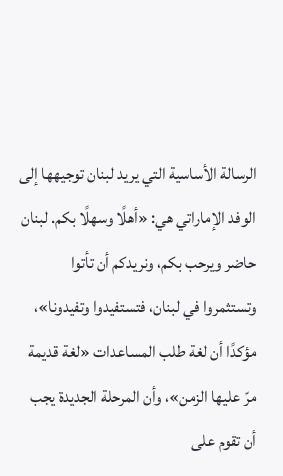الرسالة الأساسية التي يريد لبنان توجيهها إلى الوفد الإماراتي هي: «أهلًا وسهلًا بكم. لبنان حاضر ويرحب بكم، ونريدكم أن تأتوا وتستثمروا في لبنان، فتستفيدوا وتفيدونا»، مؤكدًا أن لغة طلب المساعدات «لغة قديمة مرّ عليها الزمن»، وأن المرحلة الجديدة يجب أن تقوم على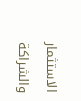الاستثمار والشراكة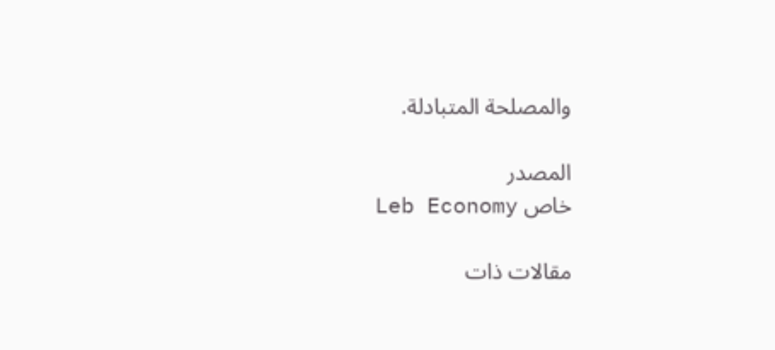والمصلحة المتبادلة.

المصدر
خاص Leb Economy

مقالات ذات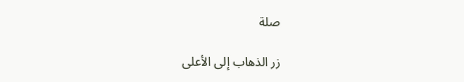صلة

زر الذهاب إلى الأعلى